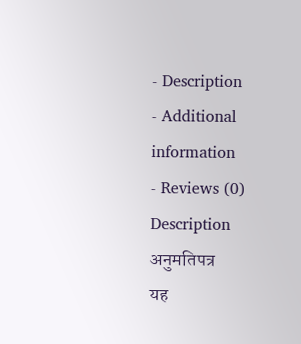- Description
- Additional information
- Reviews (0)
Description
अनुमतिपत्र
यह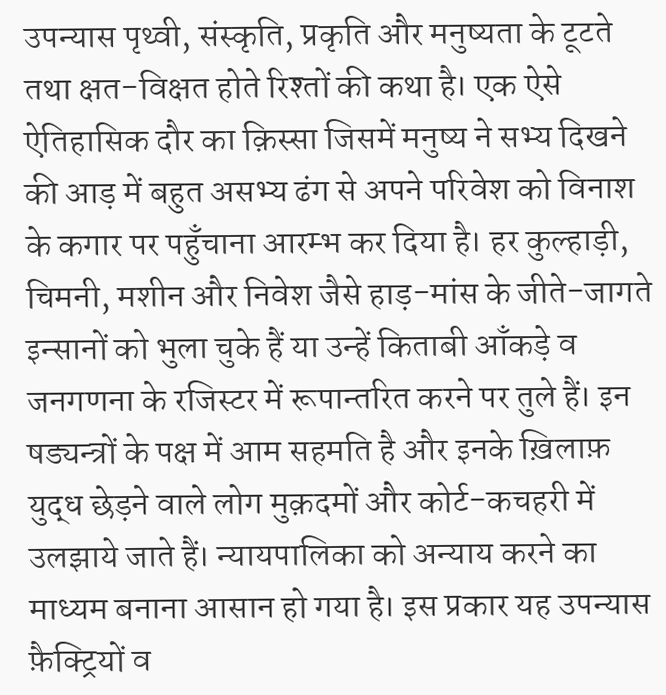उपन्यास पृथ्वी, संस्कृति, प्रकृति और मनुष्यता के टूटते तथा क्षत-विक्षत होते रिश्तों की कथा है। एक ऐसे ऐतिहासिक दौर का क़िस्सा जिसमें मनुष्य ने सभ्य दिखने की आड़ में बहुत असभ्य ढंग से अपने परिवेश को विनाश के कगार पर पहुँचाना आरम्भ कर दिया है। हर कुल्हाड़ी, चिमनी, मशीन और निवेश जैसे हाड़-मांस के जीते-जागते इन्सानों को भुला चुके हैं या उन्हें किताबी आँकड़े व जनगणना के रजिस्टर में रूपान्तरित करने पर तुले हैं। इन षड्यन्त्रों के पक्ष में आम सहमति है और इनके ख़िलाफ़ युद्ध छेड़ने वाले लोग मुक़दमों और कोर्ट-कचहरी में उलझाये जाते हैं। न्यायपालिका को अन्याय करने का माध्यम बनाना आसान हो गया है। इस प्रकार यह उपन्यास फ़ैक्ट्रियों व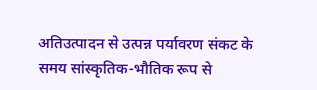अतिउत्पादन से उत्पन्न पर्यावरण संकट के समय सांस्कृतिक-भौतिक रूप से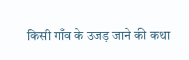किसी गाँव के उजड़ जाने की कथा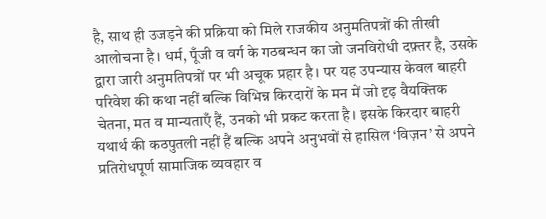है, साथ ही उजड़ने की प्रक्रिया को मिले राजकीय अनुमतिपत्रों की तीखी आलोचना है। धर्म, पूँजी व वर्ग के गठबन्धन का जो जनविरोधी दफ़्तर है, उसके द्वारा जारी अनुमतिपत्रों पर भी अचूक प्रहार है। पर यह उपन्यास केवल बाहरी परिवेश की कथा नहीं बल्कि विभिन्न किरदारों के मन में जो दृढ़ वैयक्तिक चेतना, मत व मान्यताएँ हैं, उनको भी प्रकट करता है। इसके किरदार बाहरी यथार्थ की कठपुतली नहीं हैं बल्कि अपने अनुभवों से हासिल ‘विज़न’ से अपने प्रतिरोधपूर्ण सामाजिक व्यवहार व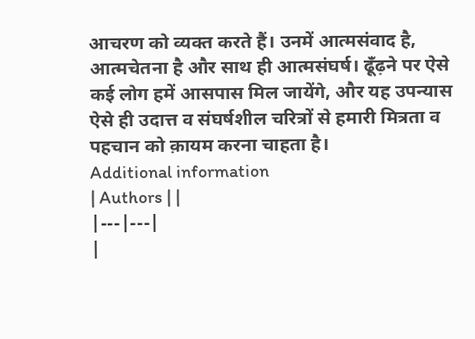आचरण को व्यक्त करते हैं। उनमें आत्मसंवाद है, आत्मचेतना है और साथ ही आत्मसंघर्ष। ढूँढ़ने पर ऐसे कई लोग हमें आसपास मिल जायेंगे, और यह उपन्यास ऐसे ही उदात्त व संघर्षशील चरित्रों से हमारी मित्रता व पहचान को क़ायम करना चाहता है।
Additional information
| Authors | |
|---|---|
|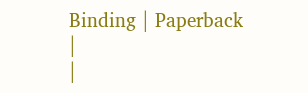Binding | Paperback |
|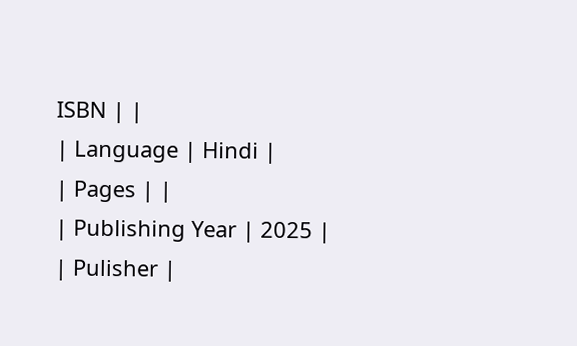ISBN | |
| Language | Hindi |
| Pages | |
| Publishing Year | 2025 |
| Pulisher |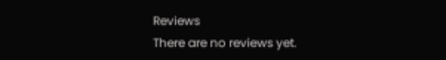Reviews
There are no reviews yet.